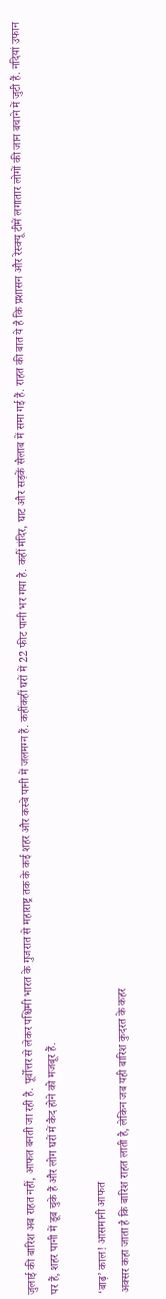जुलाई की बारिश अब राहत नहीं, आफत बनती जा रही है. पूर्वोत्तर से लेकर पश्चिमी भारत के गुजरात से महाराष्ट्र तक के कई शहर और कस्बे पानी में जलमग्न हैं. कहींकहीं घरों में 22 फीट पानी भर गया है. कहीं मंदिर, घाट और सड़कें सैलाब में समा गई हैं. राहत की बात ये है कि प्रशासन और रेस्क्यू टीमें लगातार लोगों की जान बचाने में जुटी हैं. नदियां उफान पर हैं, शहर पानी में डूब चुके हैं और लोग घरों में कैद होने को मजबूर हैं.

‘बाढ़’ काल! आसमानी आफत
अक्सर कहा जाता है कि बारिश राहत लाती है, लेकिन जब यही बारिश कुदरत के कहर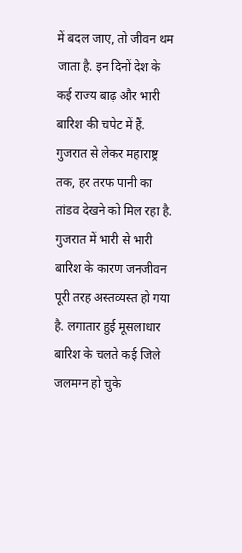में बदल जाए, तो जीवन थम जाता है. इन दिनों देश के कई राज्य बाढ़ और भारी बारिश की चपेट में हैं. गुजरात से लेकर महाराष्ट्र तक, हर तरफ पानी का तांडव देखने को मिल रहा है.
गुजरात में भारी से भारी बारिश के कारण जनजीवन पूरी तरह अस्तव्यस्त हो गया है. लगातार हुई मूसलाधार बारिश के चलते कई जिले जलमग्न हो चुके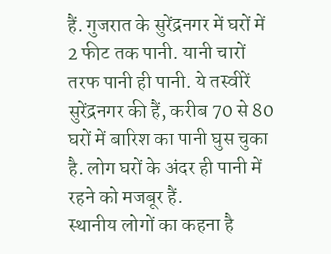हैं. गुजरात के सुरेंद्रनगर में घरों में 2 फीट तक पानी. यानी चारों तरफ पानी ही पानी. ये तस्वीरें सुरेंद्रनगर की हैं, करीब 70 से 80 घरों में बारिश का पानी घुस चुका है. लोग घरों के अंदर ही पानी में रहने को मजबूर हैं.
स्थानीय लोगों का कहना है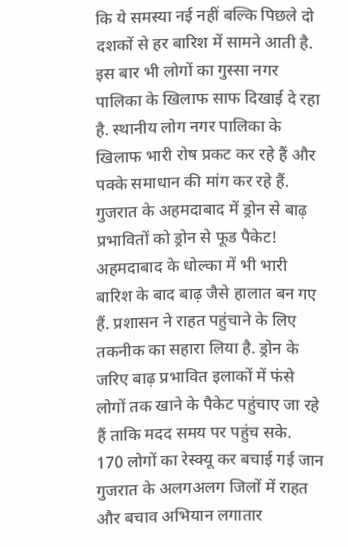कि ये समस्या नई नहीं बल्कि पिछले दो दशकों से हर बारिश में सामने आती है. इस बार भी लोगों का गुस्सा नगर पालिका के खिलाफ साफ दिखाई दे रहा है. स्थानीय लोग नगर पालिका के खिलाफ भारी रोष प्रकट कर रहे हैं और पक्के समाधान की मांग कर रहे हैं.
गुजरात के अहमदाबाद में ड्रोन से बाढ़ प्रभावितों को ड्रोन से फूड पैकेट!
अहमदाबाद के धोल्का में भी भारी बारिश के बाद बाढ़ जैसे हालात बन गए हैं. प्रशासन ने राहत पहुंचाने के लिए तकनीक का सहारा लिया है. ड्रोन के जरिए बाढ़ प्रभावित इलाकों में फंसे लोगों तक खाने के पैकेट पहुंचाए जा रहे हैं ताकि मदद समय पर पहुंच सके.
170 लोगों का रेस्क्यू कर बचाई गई जान
गुजरात के अलगअलग जिलों में राहत और बचाव अभियान लगातार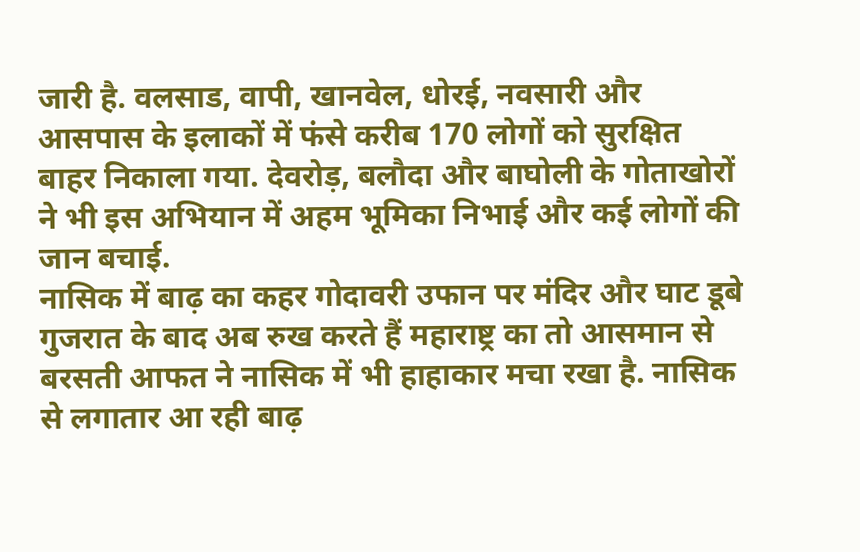जारी है. वलसाड, वापी, खानवेल, धोरई, नवसारी और आसपास के इलाकों में फंसे करीब 170 लोगों को सुरक्षित बाहर निकाला गया. देवरोड़, बलौदा और बाघोली के गोताखोरों ने भी इस अभियान में अहम भूमिका निभाई और कई लोगों की जान बचाई.
नासिक में बाढ़ का कहर गोदावरी उफान पर मंदिर और घाट डूबे
गुजरात के बाद अब रुख करते हैं महाराष्ट्र का तो आसमान से बरसती आफत ने नासिक में भी हाहाकार मचा रखा है. नासिक से लगातार आ रही बाढ़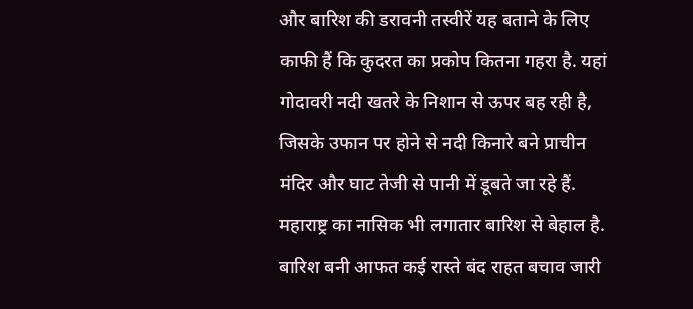और बारिश की डरावनी तस्वीरें यह बताने के लिए काफी हैं कि कुदरत का प्रकोप कितना गहरा है. यहां गोदावरी नदी खतरे के निशान से ऊपर बह रही है, जिसके उफान पर होने से नदी किनारे बने प्राचीन मंदिर और घाट तेजी से पानी में डूबते जा रहे हैं. महाराष्ट्र का नासिक भी लगातार बारिश से बेहाल है.
बारिश बनी आफत कई रास्ते बंद राहत बचाव जारी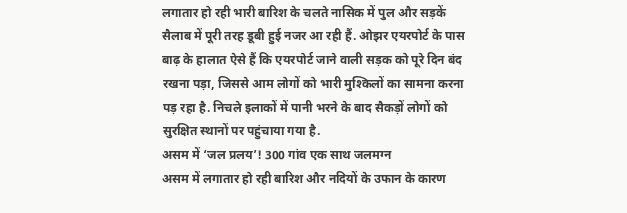लगातार हो रही भारी बारिश के चलते नासिक में पुल और सड़कें सैलाब में पूरी तरह डूबी हुई नजर आ रही हैं. ओझर एयरपोर्ट के पास बाढ़ के हालात ऐसे हैं कि एयरपोर्ट जाने वाली सड़क को पूरे दिन बंद रखना पड़ा, जिससे आम लोगों को भारी मुश्किलों का सामना करना पड़ रहा है. निचले इलाकों में पानी भरने के बाद सैकड़ों लोगों को सुरक्षित स्थानों पर पहुंचाया गया है.
असम में ‘जल प्रलय’! 300 गांव एक साथ जलमग्न
असम में लगातार हो रही बारिश और नदियों के उफान के कारण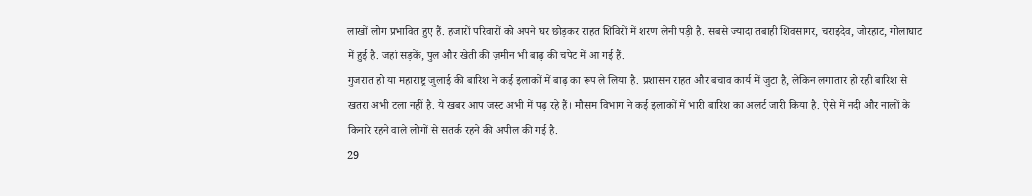लाखों लोग प्रभावित हुए हैं. हजारों परिवारों को अपने घर छोड़कर राहत शिविरों में शरण लेनी पड़ी है. सबसे ज्यादा तबाही शिवसागर, चराइदेव, जोरहाट, गोलाघाट में हुई है. जहां सड़कें, पुल और खेती की ज़मीन भी बाढ़ की चपेट में आ गई हैं.
गुजरात हो या महाराष्ट्र जुलाई की बारिश ने कई इलाकों में बाढ़ का रूप ले लिया है. प्रशासन राहत और बचाव कार्य में जुटा है, लेकिन लगातार हो रही बारिश से खतरा अभी टला नहीं है. ये खबर आप जस्ट अभी में पढ़ रहे हैं। मौसम विभाग ने कई इलाकों में भारी बारिश का अलर्ट जारी किया है. ऐसे में नदी और नालों के किनारे रहने वाले लोगों से सतर्क रहने की अपील की गई है.
29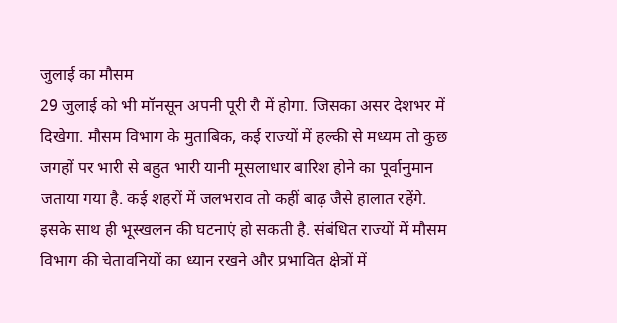जुलाई का मौसम
29 जुलाई को भी मॉनसून अपनी पूरी रौ में होगा. जिसका असर देशभर में दिखेगा. मौसम विभाग के मुताबिक, कई राज्यों में हल्की से मध्यम तो कुछ जगहों पर भारी से बहुत भारी यानी मूसलाधार बारिश होने का पूर्वानुमान जताया गया है. कई शहरों में जलभराव तो कहीं बाढ़ जैसे हालात रहेंगे. इसके साथ ही भूस्खलन की घटनाएं हो सकती है. संबंधित राज्यों में मौसम विभाग की चेतावनियों का ध्यान रखने और प्रभावित क्षेत्रों में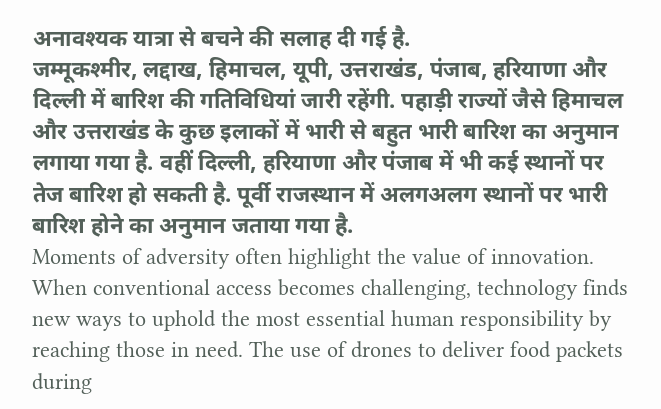अनावश्यक यात्रा से बचने की सलाह दी गई है.
जम्मूकश्मीर, लद्दाख, हिमाचल, यूपी, उत्तराखंड, पंजाब, हरियाणा और दिल्ली में बारिश की गतिविधियां जारी रहेंगी. पहाड़ी राज्यों जैसे हिमाचल और उत्तराखंड के कुछ इलाकों में भारी से बहुत भारी बारिश का अनुमान लगाया गया है. वहीं दिल्ली, हरियाणा और पंजाब में भी कई स्थानों पर तेज बारिश हो सकती है. पूर्वी राजस्थान में अलगअलग स्थानों पर भारी बारिश होने का अनुमान जताया गया है.
Moments of adversity often highlight the value of innovation. When conventional access becomes challenging, technology finds new ways to uphold the most essential human responsibility by reaching those in need. The use of drones to deliver food packets during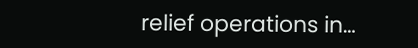relief operations in…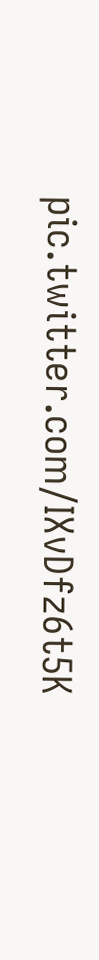pic.twitter.com/IXvDfz6t5K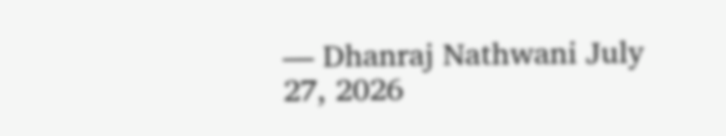— Dhanraj Nathwani July 27, 2026